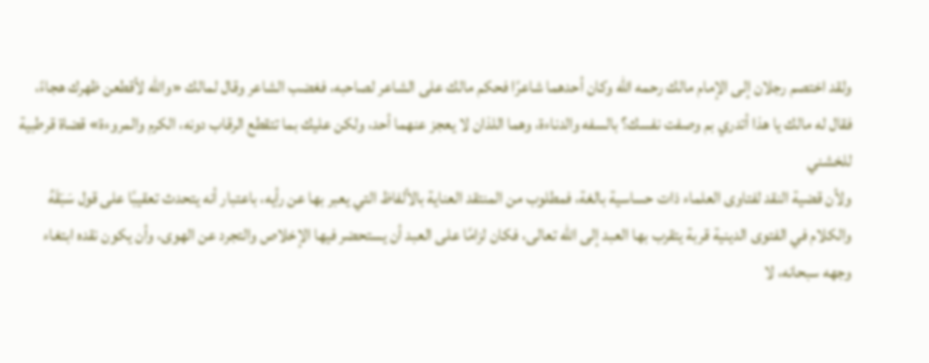ولقد اختصم رجلان إلى الإمام مالك رحمه الله وكان أحدهما شاعرًا فحكم مالك على الشاعر لصاحبه، فغضب الشاعر وقال لمالك «والله لأقطعن ظهرك هجاءً، فقال له مالك يا هذا أتدري بم وصفت نفسك؟ بالسفه والدناءة، وهما اللذان لا يعجز عنهما أحد، ولكن عليك بما تتقطع الرقاب دونه، الكرم والمروءة» قضاة قرطبية للخشني
ولأن قضية النقد لفتاوى العلماء ذات حساسية بالغة، فمطلوب من المنتقد العناية بالألفاظ التي يعبر بها عن رأيه، باعتبار أنه يتحدث تعقيبًا على قول سَبَقَهُ
والكلام في الفتوى الدينية قربة يتقرب بها العبد إلى الله تعالى، فكان لزامًا على العبد أن يستحضر فيها الإخلاص والتجرد عن الهوى، وأن يكون نقده ابتغاء وجهه سبحانه، لا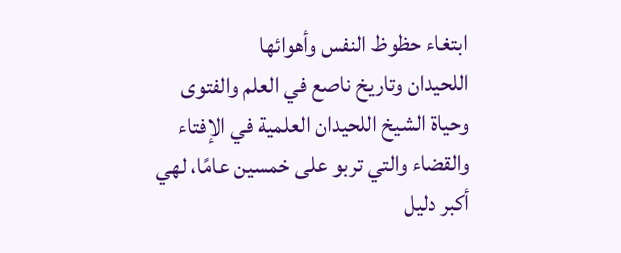ابتغاء حظوظ النفس وأهوائها
اللحيدان وتاريخ ناصع في العلم والفتوى
وحياة الشيخ اللحيدان العلمية في الإفتاء والقضاء والتي تربو على خمسين عامًا، لهي أكبر دليل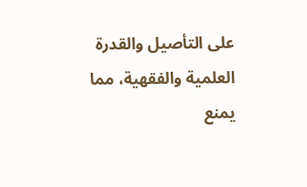على التأصيل والقدرة العلمية والفقهية، مما يمنع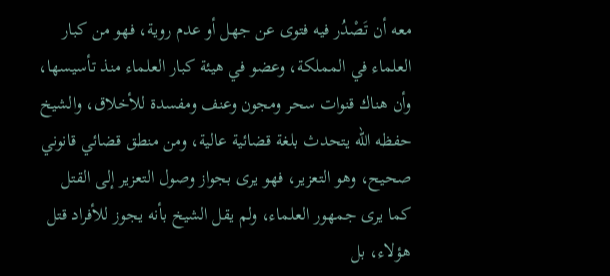معه أن تَصْدُر فيه فتوى عن جهل أو عدم روية، فهو من كبار العلماء في المملكة، وعضو في هيئة كبار العلماء منذ تأسيسها، وأن هناك قنوات سحر ومجون وعنف ومفسدة للأخلاق، والشيخ حفظه الله يتحدث بلغة قضائية عالية، ومن منطق قضائي قانوني صحيح، وهو التعزير، فهو يرى بجواز وصول التعزير إلى القتل كما يرى جمهور العلماء، ولم يقل الشيخ بأنه يجوز للأفراد قتل هؤلاء، بل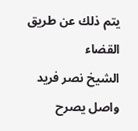يتم ذلك عن طريق القضاء
الشيخ نصر فريد واصل يصرح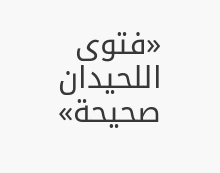«فتوى اللحيدان صحيحة»